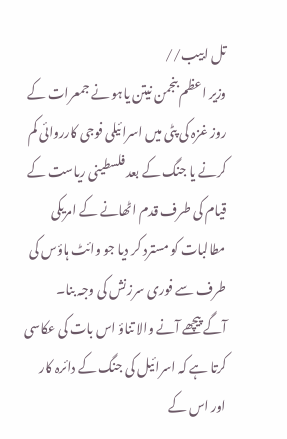تل ابیب//
وزیر اعظم بنجمن نیتن یاہو نے جمعرات کے روز غزہ کی پٹی میں اسرائیلی فوجی کارروائی کم کرنے یا جنگ کے بعد فلسطینی ریاست کے قیام کی طرف قدم اٹھانے کے امریکی مطالبات کو مسترد کر دیا جو وائٹ ہاؤس کی طرف سے فوری سرزنش کی وجہ بنا۔
آگے پیچھے آنے والا تناؤ اس بات کی عکاسی کرتا ہے کہ اسرائیل کی جنگ کے دائرہ کار اور اس کے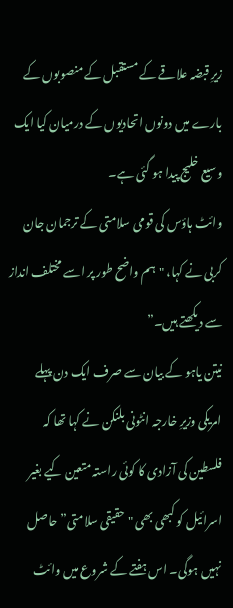زیرِ قبضہ علاقے کے مستقبل کے منصوبوں کے بارے میں دونوں اتحادیوں کے درمیان کیا ایک وسیع خلیج پیدا ہو گئی ہے۔
وائٹ ہاؤس کی قومی سلامتی کے ترجمان جان کربی نے کہا، "ہم واضح طور پر اسے مختلف انداز سے دیکھتے ہیں۔”
نیتن یاہو کے بیان سے صرف ایک دن پہلے امریکی وزیرِ خارجہ انٹونی بلنکن نے کہا تھا کہ فلسطین کی آزادی کا کوئی راستہ متعین کیے بغیر اسرائیل کو کبھی بھی "حقیقی سلامتی” حاصل نہیں ہوگی۔ اس ہفتے کے شروع میں وائٹ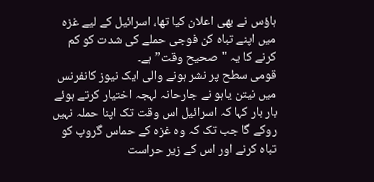ہاؤس نے بھی اعلان کیا تھا، اسرائیل کے لیے غزہ میں اپنے تباہ کن فوجی حملے کی شدت کو کم کرنے کا یہ "صحیح وقت” ہے۔
قومی سطح پر نشر ہونے والی ایک نیوز کانفرنس میں نیتن یاہو نے جارحانہ لہجہ اختیار کرتے ہوئے بار بار کہا کہ اسرائیل اس وقت تک اپنا حملہ نہیں روکے گا جب تک کہ وہ غزہ کے حماس گروپ کو تباہ کرنے اور اس کے زیر حراست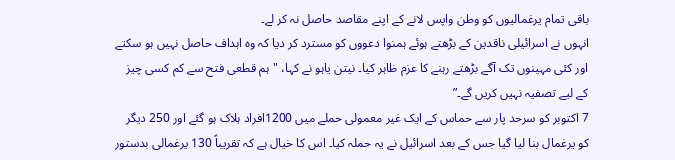باقی تمام یرغمالیوں کو وطن واپس لانے کے اپنے مقاصد حاصل نہ کر لے۔
انہوں نے اسرائیلی ناقدین کے بڑھتے ہوئے ہمنوا دعووں کو مسترد کر دیا کہ وہ اہداف حاصل نہیں ہو سکتے اور کئی مہینوں تک آگے بڑھتے رہنے کا عزم ظاہر کیا۔ نیتن یاہو نے کہا، "ہم قطعی فتح سے کم کسی چیز کے لیے تصفیہ نہیں کریں گے۔”
7 اکتوبر کو سرحد پار سے حماس کے ایک غیر معمولی حملے میں 1200افراد ہلاک ہو گئے اور 250 دیگر کو یرغمال بنا لیا گیا جس کے بعد اسرائیل نے یہ حملہ کیا۔ اس کا خیال ہے کہ تقریباً 130 یرغمالی بدستور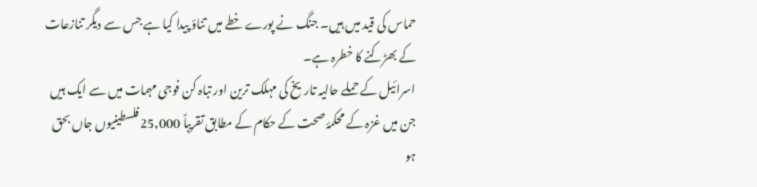حماس کی قید میں ہیں۔ جنگ نے پورے خطے میں تناؤ پیدا کیا ہے جس سے دیگر تنازعات کے بھڑکنے کا خطرہ ہے۔
اسرائیل کے حملے حالیہ تاریخ کی مہلک ترین اور تباہ کن فوجی مہمات میں سے ایک ہیں جن میں غزہ کے محکمۂ صحت کے حکام کے مطابق تقریباً 25,000فلسطینیوں جاں بحق ہو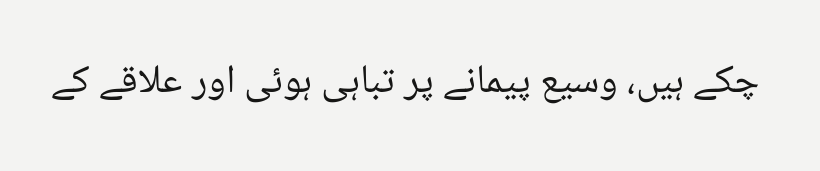چکے ہیں، وسیع پیمانے پر تباہی ہوئی اور علاقے کے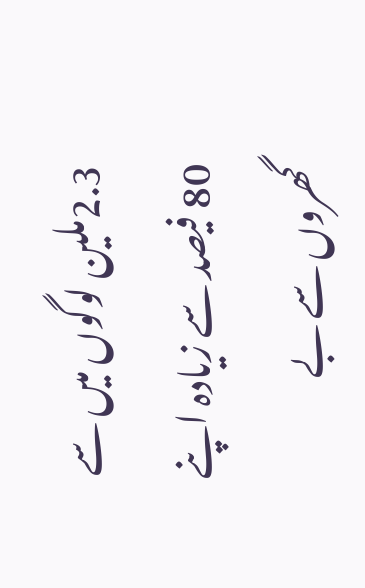2.3ملین لوگوں میں سے 80 فیصد سے زیادہ اپنے گھروں سے بے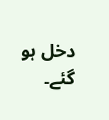دخل ہو گئے۔